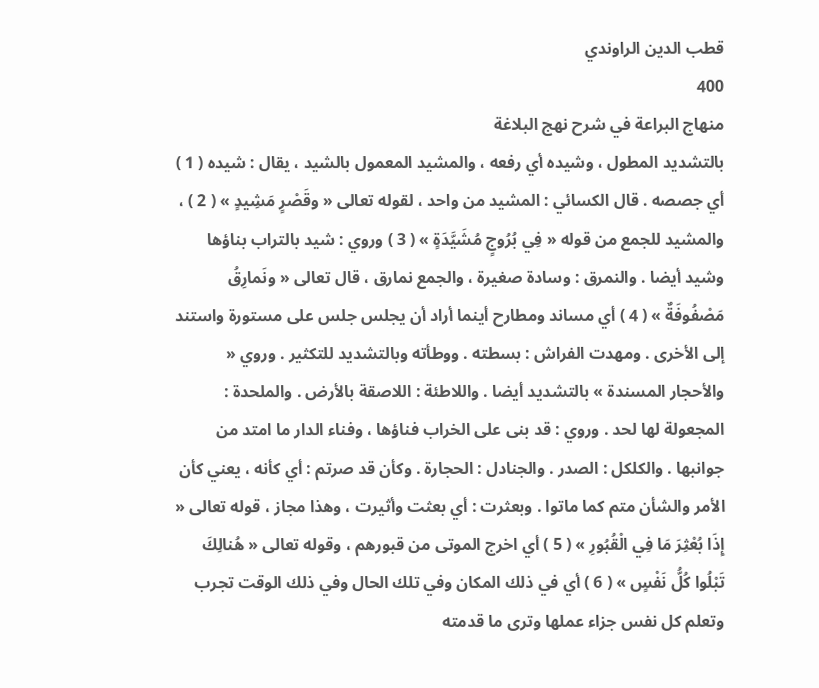قطب الدين الراوندي
400
منهاج البراعة في شرح نهج البلاغة
بالتشديد المطول ، وشيده أي رفعه ، والمشيد المعمول بالشيد ، يقال : شيده ( 1 ) أي جصصه . قال الكسائي : المشيد من واحد ، لقوله تعالى « وقَصْرٍ مَشِيدٍ » ( 2 ) ، والمشيد للجمع من قوله « فِي بُرُوجٍ مُشَيَّدَةٍ » ( 3 ) وروي : شيد بالتراب بناؤها وشيد أيضا . والنمرق : وسادة صغيرة ، والجمع نمارق ، قال تعالى « ونَمارِقُ مَصْفُوفَةٌ » ( 4 ) أي مساند ومطارح أينما أراد أن يجلس جلس على مستورة واستند إلى الأخرى . ومهدت الفراش : بسطته . ووطأته وبالتشديد للتكثير . وروي « والأحجار المسندة » بالتشديد أيضا . واللاطئة : اللاصقة بالأرض . والملحدة : المجعولة لها لحد . وروي : قد بنى على الخراب فناؤها ، وفناء الدار ما امتد من جوانبها . والكلكل : الصدر . والجنادل : الحجارة . وكأن قد صرتم : أي كأنه ، يعني كأن الأمر والشأن متم كما ماتوا . وبعثرت : أي بعثت وأثيرت ، وهذا مجاز ، قوله تعالى « إِذَا بُعْثِرَ مَا فِي الْقُبُورِ » ( 5 ) أي اخرج الموتى من قبورهم ، وقوله تعالى « هُنالِكَ تَبْلُوا كُلُّ نَفْسٍ » ( 6 ) أي في ذلك المكان وفي تلك الحال وفي ذلك الوقت تجرب وتعلم كل نفس جزاء عملها وترى ما قدمته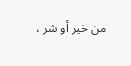من خير أو شر ،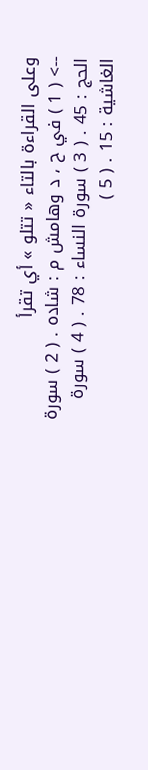وعلى القراءة بالتاء « تتلو » أي تقرأ
--> ( 1 ) في ح ، د وهامش م : شاده . ( 2 ) سورة الحج : 45 . ( 3 ) سورة النساء : 78 . ( 4 ) سورة الغاشية : 15 . ( 5 )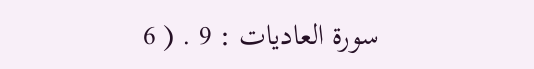سورة العاديات : 9 . ( 6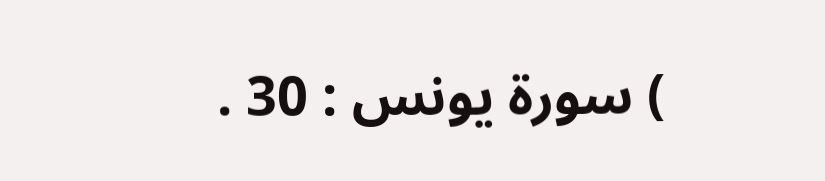) سورة يونس : 30 .